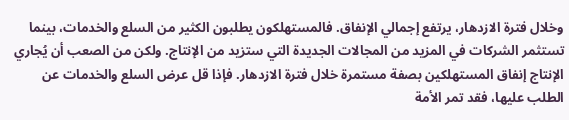وخلال فترة الازدهار، يرتفع إجمالي الإنفاق. فالمستهلكون يطلبون الكثير من السلع والخدمات، بينما تستثمر الشركات في المزيد من المجالات الجديدة التي ستزيد من الإنتاج. ولكن من الصعب أن يُجاري الإنتاج إنفاق المستهلكين بصفة مستمرة خلال فترة الازدهار. فإذا قل عرض السلع والخدمات عن الطلب عليها، فقد تمر الأمة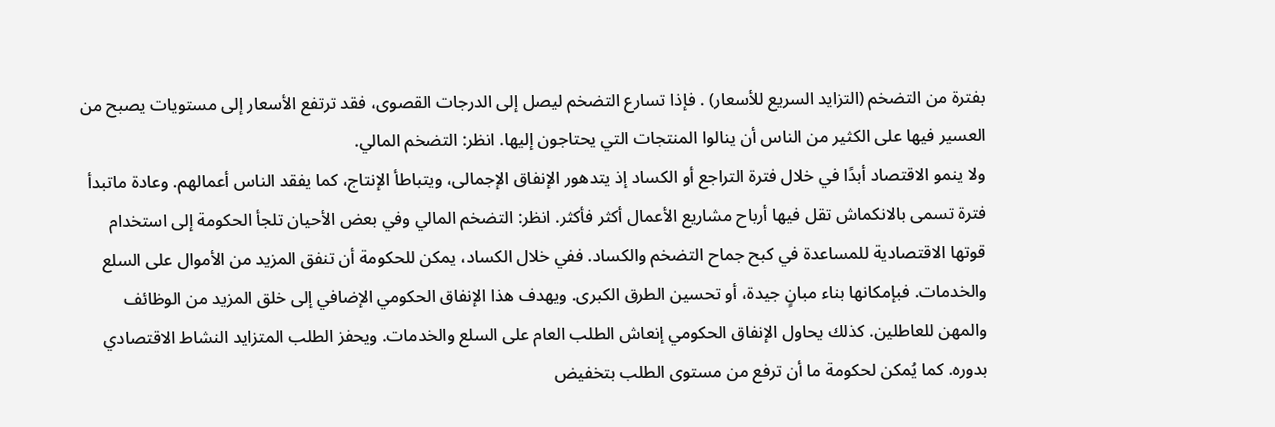بفترة من التضخم (التزايد السريع للأسعار) . فإذا تسارع التضخم ليصل إلى الدرجات القصوى، فقد ترتفع الأسعار إلى مستويات يصبح من العسير فيها على الكثير من الناس أن ينالوا المنتجات التي يحتاجون إليها. انظر: التضخم المالي.
ولا ينمو الاقتصاد أبدًا في خلال فترة التراجع أو الكساد إذ يتدهور الإنفاق الإجمالى، ويتباطأ الإنتاج، كما يفقد الناس أعمالهم. وعادة ماتبدأ فترة تسمى بالانكماش تقل فيها أرباح مشاريع الأعمال أكثر فأكثر. انظر: التضخم المالي وفي بعض الأحيان تلجأ الحكومة إلى استخدام قوتها الاقتصادية للمساعدة في كبح جماح التضخم والكساد. ففي خلال الكساد، يمكن للحكومة أن تنفق المزيد من الأموال على السلع والخدمات. فبإمكانها بناء مبانٍ جيدة، أو تحسين الطرق الكبرى. ويهدف هذا الإنفاق الحكومي الإضافي إلى خلق المزيد من الوظائف والمهن للعاطلين. كذلك يحاول الإنفاق الحكومي إنعاش الطلب العام على السلع والخدمات. ويحفز الطلب المتزايد النشاط الاقتصادي بدوره. كما يُمكن لحكومة ما أن ترفع من مستوى الطلب بتخفيض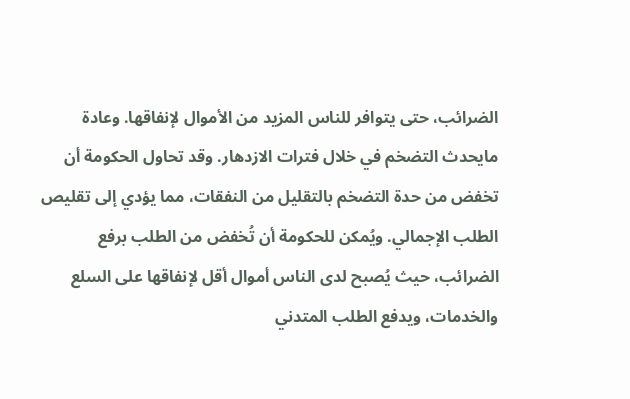الضرائب، حتى يتوافر للناس المزيد من الأموال لإنفاقها. وعادة مايحدث التضخم في خلال فترات الازدهار. وقد تحاول الحكومة أن تخفض من حدة التضخم بالتقليل من النفقات، مما يؤدي إلى تقليص الطلب الإجمالي. ويُمكن للحكومة أن تُخفض من الطلب برفع الضرائب، حيث يُصبح لدى الناس أموال أقل لإنفاقها على السلع والخدمات، ويدفع الطلب المتدني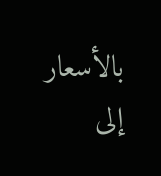بالأسعار إلى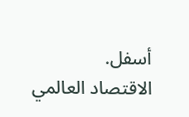أسفل.
الاقتصاد العالمي